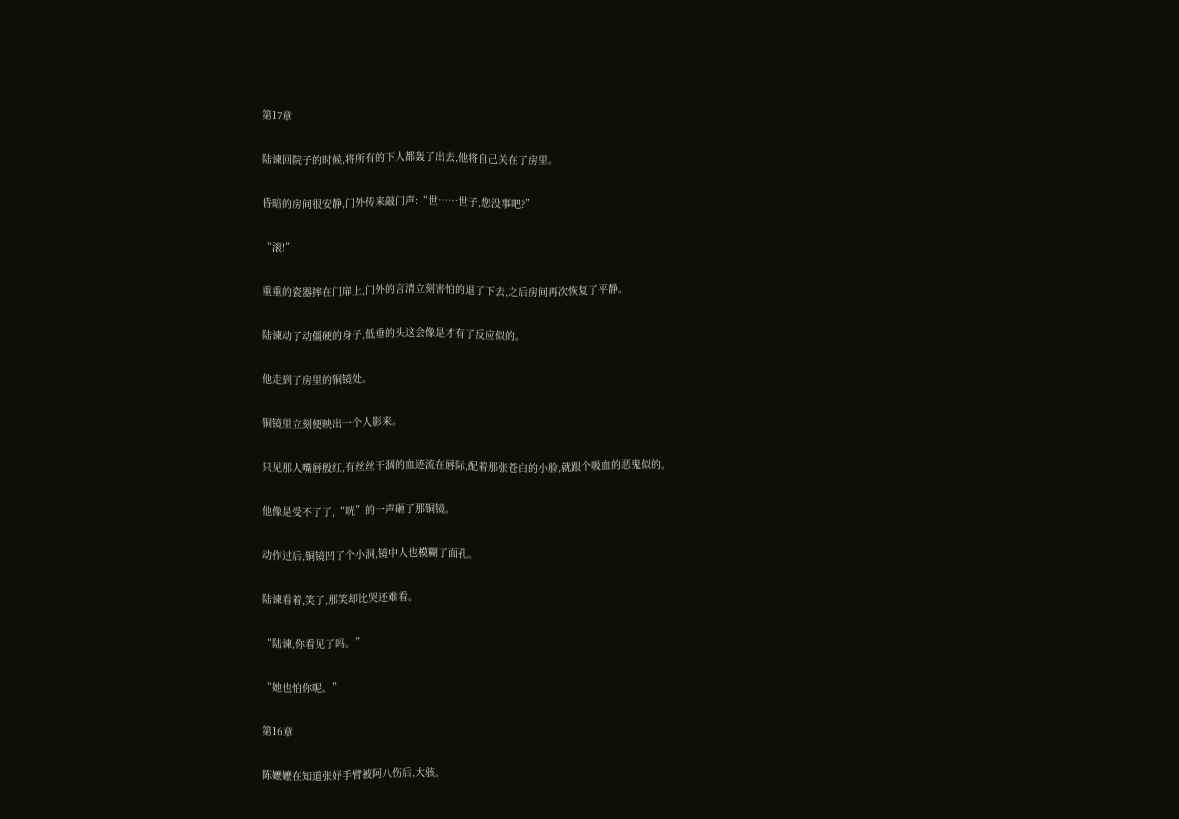第17章

陆谏回院子的时候,将所有的下人都轰了出去,他将自己关在了房里。

昏暗的房间很安静,门外传来敲门声:“世……世子,您没事吧?”

“滚!”

重重的瓷器摔在门扉上,门外的言清立刻害怕的退了下去,之后房间再次恢复了平静。

陆谏动了动僵硬的身子,低垂的头这会像是才有了反应似的。

他走到了房里的铜镜处。

铜镜里立刻便映出一个人影来。

只见那人嘴唇殷红,有丝丝干涸的血迹流在唇际,配着那张苍白的小脸,就跟个吸血的恶鬼似的。

他像是受不了了,“咣”的一声砸了那铜镜。

动作过后,铜镜凹了个小洞,镜中人也模糊了面孔。

陆谏看着,笑了,那笑却比哭还难看。

“陆谏,你看见了吗。”

“她也怕你呢。”

第16章

陈嬷嬷在知道张妤手臂被阿八伤后,大骇。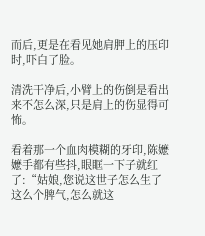而后,更是在看见她肩胛上的压印时,吓白了脸。

清洗干净后,小臂上的伤倒是看出来不怎么深,只是肩上的伤显得可怖。

看着那一个血肉模糊的牙印,陈嬷嬷手都有些抖,眼眶一下子就红了:“姑娘,您说这世子怎么生了这么个脾气,怎么就这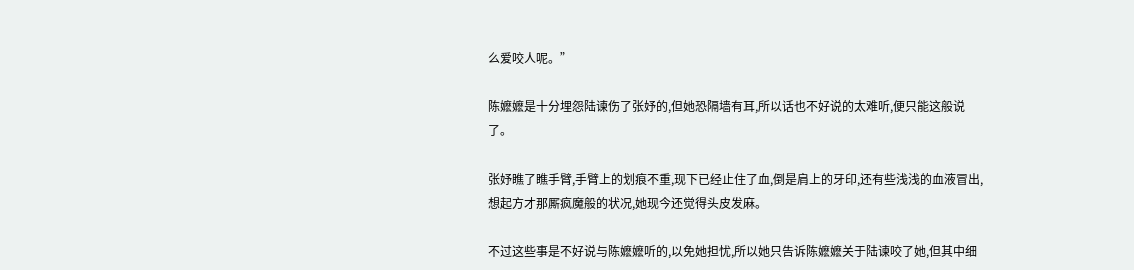么爱咬人呢。”

陈嬷嬷是十分埋怨陆谏伤了张妤的,但她恐隔墙有耳,所以话也不好说的太难听,便只能这般说了。

张妤瞧了瞧手臂,手臂上的划痕不重,现下已经止住了血,倒是肩上的牙印,还有些浅浅的血液冒出,想起方才那厮疯魔般的状况,她现今还觉得头皮发麻。

不过这些事是不好说与陈嬷嬷听的,以免她担忧,所以她只告诉陈嬷嬷关于陆谏咬了她,但其中细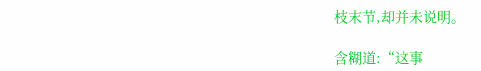枝末节,却并未说明。

含糊道:“这事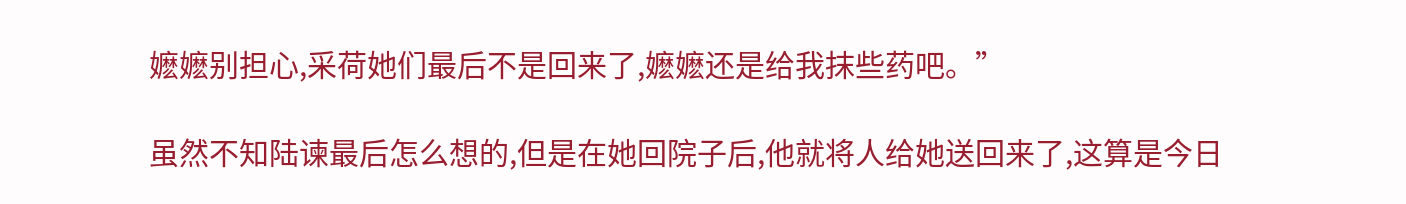嬷嬷别担心,采荷她们最后不是回来了,嬷嬷还是给我抹些药吧。”

虽然不知陆谏最后怎么想的,但是在她回院子后,他就将人给她送回来了,这算是今日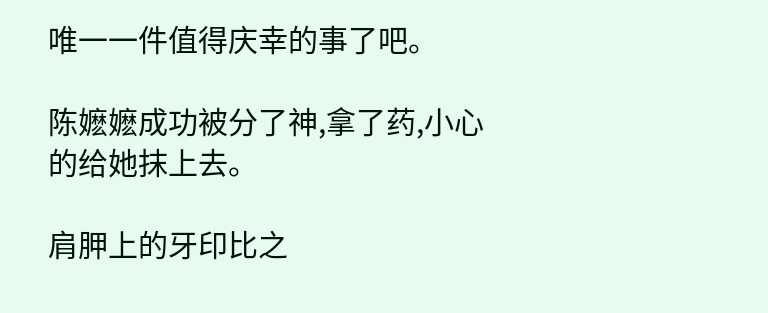唯一一件值得庆幸的事了吧。

陈嬷嬷成功被分了神,拿了药,小心的给她抹上去。

肩胛上的牙印比之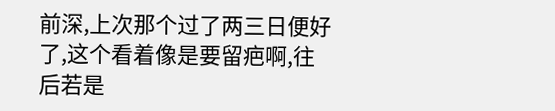前深,上次那个过了两三日便好了,这个看着像是要留疤啊,往后若是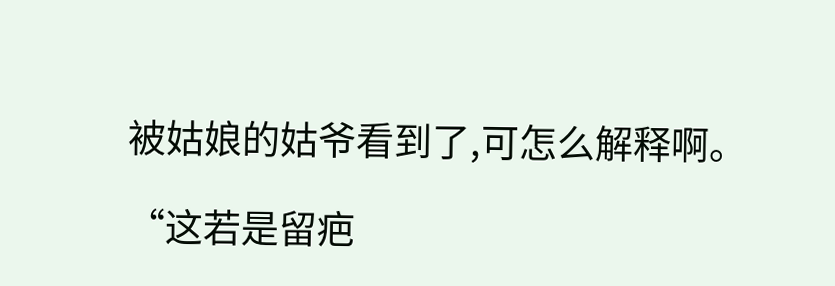被姑娘的姑爷看到了,可怎么解释啊。

“这若是留疤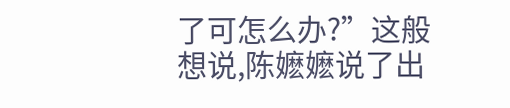了可怎么办?”这般想说,陈嬷嬷说了出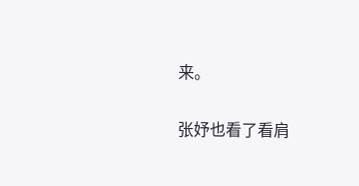来。

张妤也看了看肩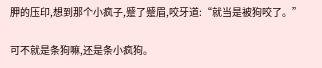胛的压印,想到那个小疯子,蹙了蹙眉,咬牙道:“就当是被狗咬了。”

可不就是条狗嘛,还是条小疯狗。